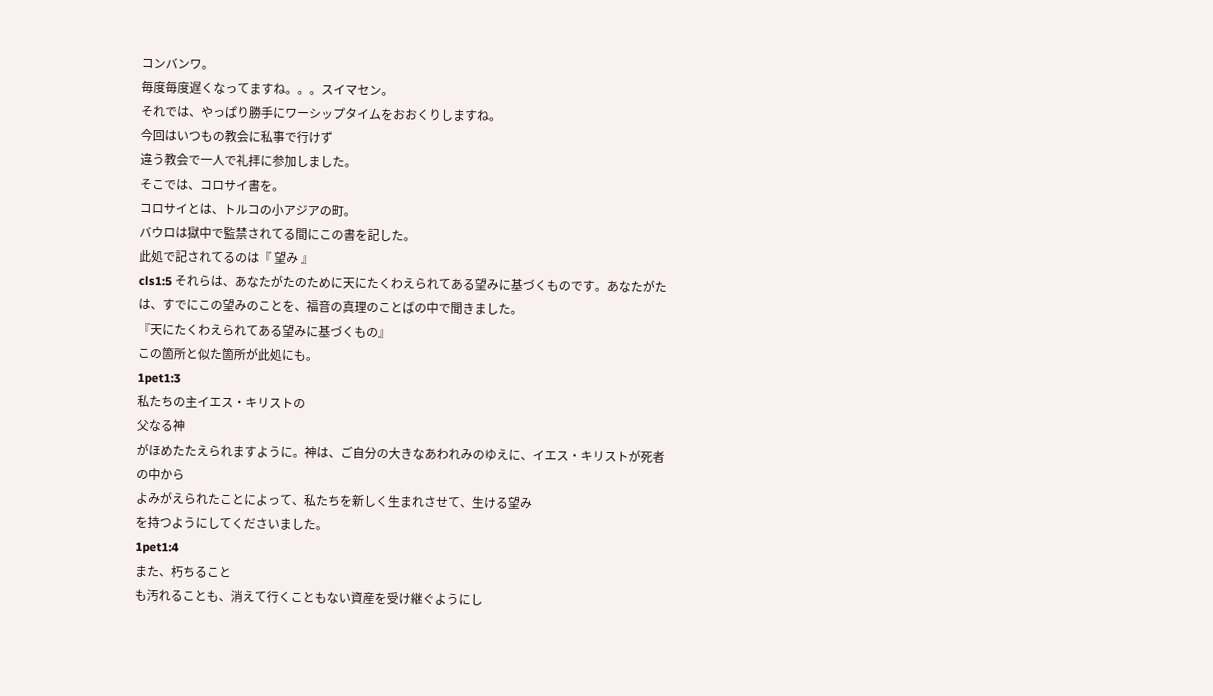コンバンワ。
毎度毎度遅くなってますね。。。スイマセン。
それでは、やっぱり勝手にワーシップタイムをおおくりしますね。
今回はいつもの教会に私事で行けず
違う教会で一人で礼拝に参加しました。
そこでは、コロサイ書を。
コロサイとは、トルコの小アジアの町。
バウロは獄中で監禁されてる間にこの書を記した。
此処で記されてるのは『 望み 』
cls1:5 それらは、あなたがたのために天にたくわえられてある望みに基づくものです。あなたがたは、すでにこの望みのことを、福音の真理のことばの中で聞きました。
『天にたくわえられてある望みに基づくもの』
この箇所と似た箇所が此処にも。
1pet1:3
私たちの主イエス・キリストの
父なる神
がほめたたえられますように。神は、ご自分の大きなあわれみのゆえに、イエス・キリストが死者の中から
よみがえられたことによって、私たちを新しく生まれさせて、生ける望み
を持つようにしてくださいました。
1pet1:4
また、朽ちること
も汚れることも、消えて行くこともない資産を受け継ぐようにし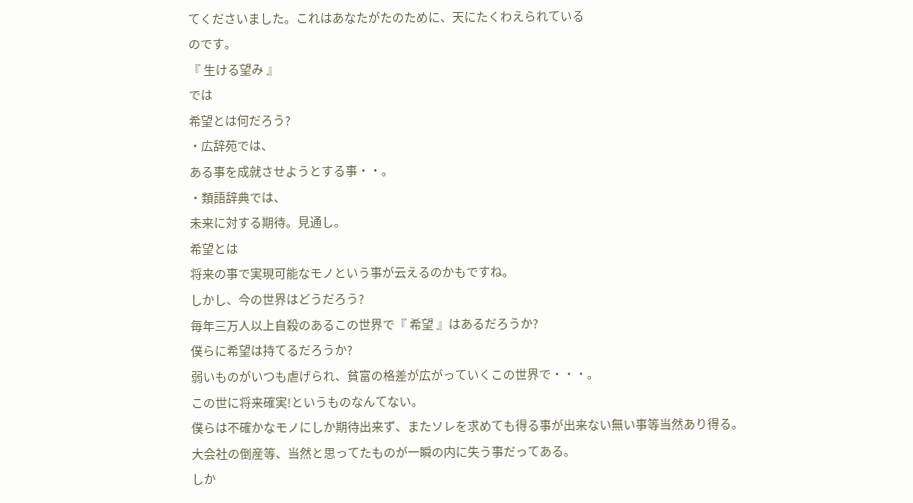てくださいました。これはあなたがたのために、天にたくわえられている
のです。
『 生ける望み 』
では
希望とは何だろう?
・広辞苑では、
ある事を成就させようとする事・・。
・類語辞典では、
未来に対する期待。見通し。
希望とは
将来の事で実現可能なモノという事が云えるのかもですね。
しかし、今の世界はどうだろう?
毎年三万人以上自殺のあるこの世界で『 希望 』はあるだろうか?
僕らに希望は持てるだろうか?
弱いものがいつも虐げられ、貧富の格差が広がっていくこの世界で・・・。
この世に将来確実!というものなんてない。
僕らは不確かなモノにしか期待出来ず、またソレを求めても得る事が出来ない無い事等当然あり得る。
大会社の倒産等、当然と思ってたものが一瞬の内に失う事だってある。
しか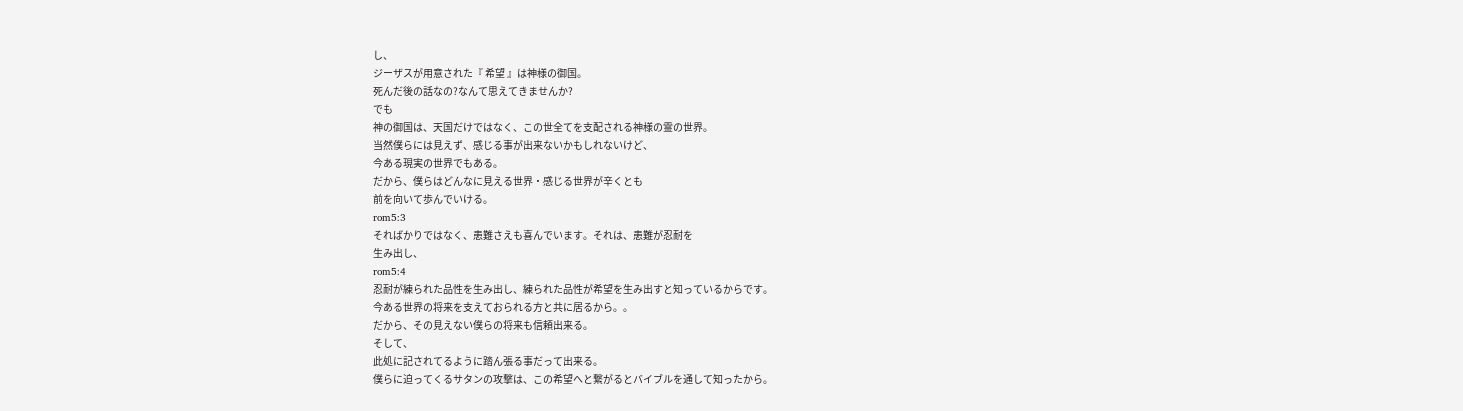し、
ジーザスが用意された『 希望 』は神様の御国。
死んだ後の話なの?なんて思えてきませんか?
でも
神の御国は、天国だけではなく、この世全てを支配される神様の霊の世界。
当然僕らには見えず、感じる事が出来ないかもしれないけど、
今ある現実の世界でもある。
だから、僕らはどんなに見える世界・感じる世界が辛くとも
前を向いて歩んでいける。
rom5:3
そればかりではなく、患難さえも喜んでいます。それは、患難が忍耐を
生み出し、
rom5:4
忍耐が練られた品性を生み出し、練られた品性が希望を生み出すと知っているからです。
今ある世界の将来を支えておられる方と共に居るから。。
だから、その見えない僕らの将来も信頼出来る。
そして、
此処に記されてるように踏ん張る事だって出来る。
僕らに迫ってくるサタンの攻撃は、この希望へと繋がるとバイブルを通して知ったから。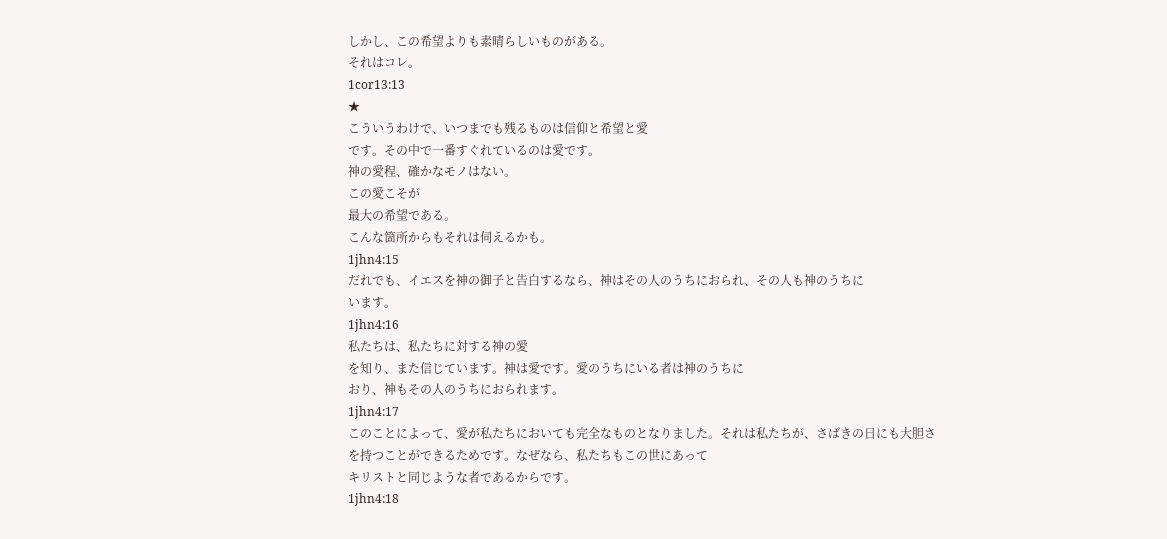しかし、この希望よりも素晴らしいものがある。
それはコレ。
1cor13:13
★
こういうわけで、いつまでも残るものは信仰と希望と愛
です。その中で一番すぐれているのは愛です。
神の愛程、確かなモノはない。
この愛こそが
最大の希望である。
こんな箇所からもそれは伺えるかも。
1jhn4:15
だれでも、イエスを神の御子と告白するなら、神はその人のうちにおられ、その人も神のうちに
います。
1jhn4:16
私たちは、私たちに対する神の愛
を知り、また信じています。神は愛です。愛のうちにいる者は神のうちに
おり、神もその人のうちにおられます。
1jhn4:17
このことによって、愛が私たちにおいても完全なものとなりました。それは私たちが、さばきの日にも大胆さ
を持つことができるためです。なぜなら、私たちもこの世にあって
キリストと同じような者であるからです。
1jhn4:18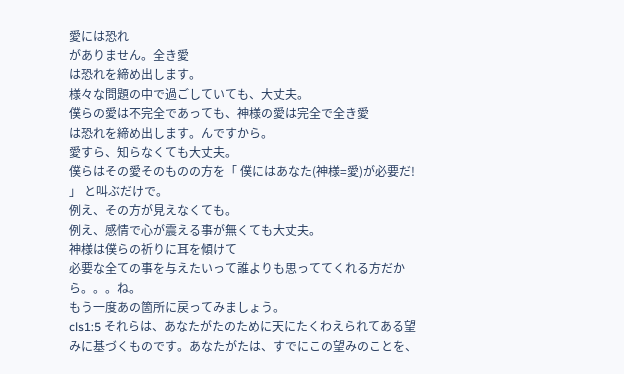愛には恐れ
がありません。全き愛
は恐れを締め出します。
様々な問題の中で過ごしていても、大丈夫。
僕らの愛は不完全であっても、神様の愛は完全で全き愛
は恐れを締め出します。んですから。
愛すら、知らなくても大丈夫。
僕らはその愛そのものの方を「 僕にはあなた(神様=愛)が必要だ! 」 と叫ぶだけで。
例え、その方が見えなくても。
例え、感情で心が震える事が無くても大丈夫。
神様は僕らの祈りに耳を傾けて
必要な全ての事を与えたいって誰よりも思っててくれる方だから。。。ね。
もう一度あの箇所に戻ってみましょう。
cls1:5 それらは、あなたがたのために天にたくわえられてある望みに基づくものです。あなたがたは、すでにこの望みのことを、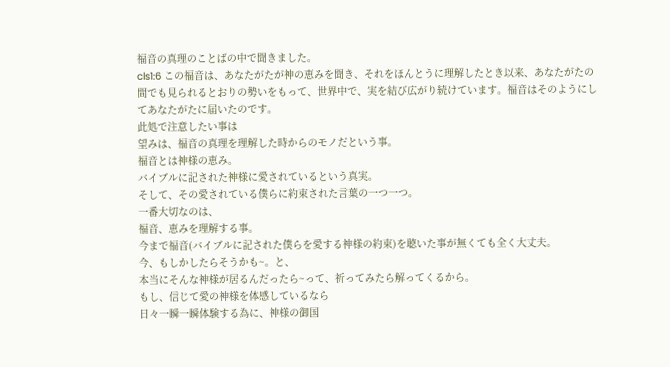福音の真理のことばの中で聞きました。
cls1:6 この福音は、あなたがたが神の恵みを聞き、それをほんとうに理解したとき以来、あなたがたの間でも見られるとおりの勢いをもって、世界中で、実を結び広がり続けています。福音はそのようにしてあなたがたに届いたのです。
此処で注意したい事は
望みは、福音の真理を理解した時からのモノだという事。
福音とは神様の恵み。
バイブルに記された神様に愛されているという真実。
そして、その愛されている僕らに約束された言葉の一つ一つ。
一番大切なのは、
福音、恵みを理解する事。
今まで福音(バイブルに記された僕らを愛する神様の約束)を聴いた事が無くても全く大丈夫。
今、もしかしたらそうかも~。と、
本当にそんな神様が居るんだったら~って、祈ってみたら解ってくるから。
もし、信じて愛の神様を体感しているなら
日々一瞬一瞬体験する為に、神様の御国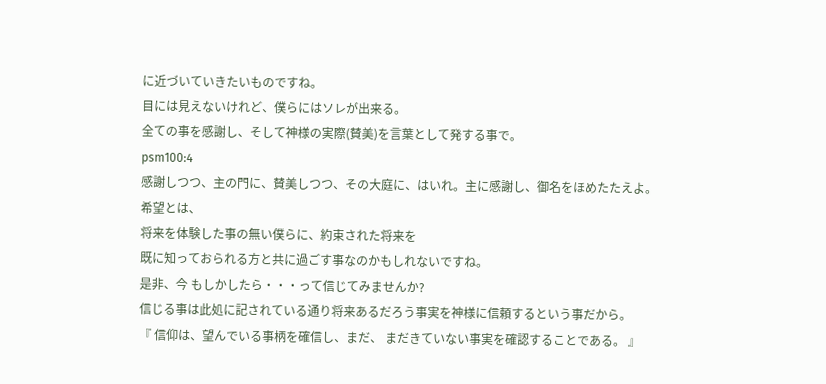に近づいていきたいものですね。
目には見えないけれど、僕らにはソレが出来る。
全ての事を感謝し、そして神様の実際(賛美)を言葉として発する事で。
psm100:4
感謝しつつ、主の門に、賛美しつつ、その大庭に、はいれ。主に感謝し、御名をほめたたえよ。
希望とは、
将来を体験した事の無い僕らに、約束された将来を
既に知っておられる方と共に過ごす事なのかもしれないですね。
是非、今 もしかしたら・・・って信じてみませんか?
信じる事は此処に記されている通り将来あるだろう事実を神様に信頼するという事だから。
『 信仰は、望んでいる事柄を確信し、まだ、 まだきていない事実を確認することである。 』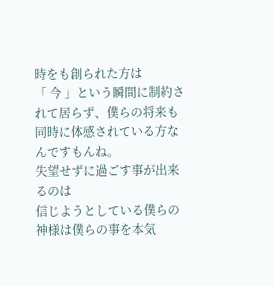時をも創られた方は
「 今 」という瞬間に制約されて居らず、僕らの将来も同時に体感されている方なんですもんね。
失望せずに過ごす事が出来るのは
信じようとしている僕らの神様は僕らの事を本気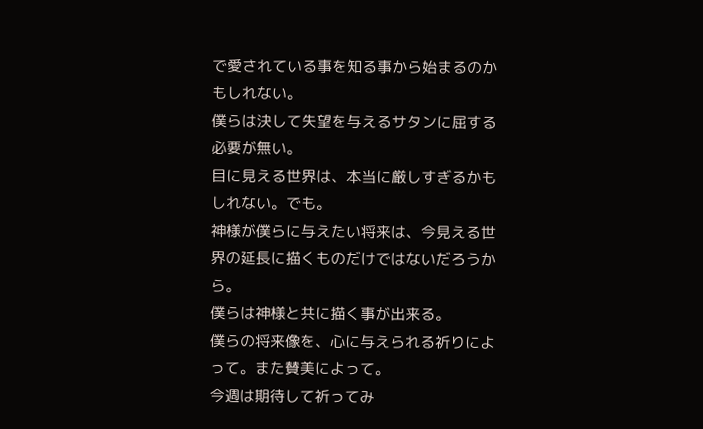で愛されている事を知る事から始まるのかもしれない。
僕らは決して失望を与えるサタンに屈する必要が無い。
目に見える世界は、本当に厳しすぎるかもしれない。でも。
神様が僕らに与えたい将来は、今見える世界の延長に描くものだけではないだろうから。
僕らは神様と共に描く事が出来る。
僕らの将来像を、心に与えられる祈りによって。また賛美によって。
今週は期待して祈ってみ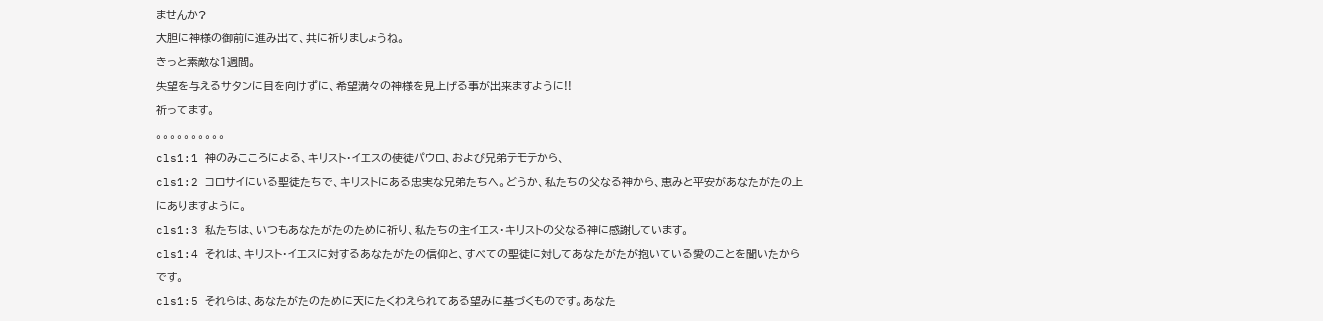ませんか?
大胆に神様の御前に進み出て、共に祈りましょうね。
きっと素敵な1週間。
失望を与えるサタンに目を向けずに、希望満々の神様を見上げる事が出来ますように!!
祈ってます。
。。。。。。。。。。
cls1:1 神のみこころによる、キリスト・イエスの使徒パウロ、および兄弟テモテから、
cls1:2 コロサイにいる聖徒たちで、キリストにある忠実な兄弟たちへ。どうか、私たちの父なる神から、恵みと平安があなたがたの上にありますように。
cls1:3 私たちは、いつもあなたがたのために祈り、私たちの主イエス・キリストの父なる神に感謝しています。
cls1:4 それは、キリスト・イエスに対するあなたがたの信仰と、すべての聖徒に対してあなたがたが抱いている愛のことを聞いたからです。
cls1:5 それらは、あなたがたのために天にたくわえられてある望みに基づくものです。あなた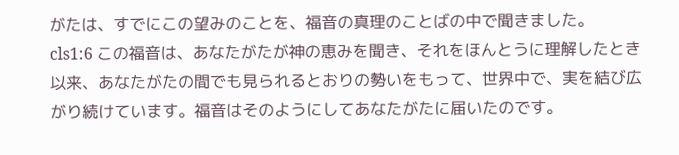がたは、すでにこの望みのことを、福音の真理のことばの中で聞きました。
cls1:6 この福音は、あなたがたが神の恵みを聞き、それをほんとうに理解したとき以来、あなたがたの間でも見られるとおりの勢いをもって、世界中で、実を結び広がり続けています。福音はそのようにしてあなたがたに届いたのです。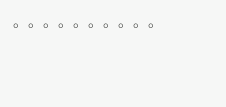。。。。。。。。。。